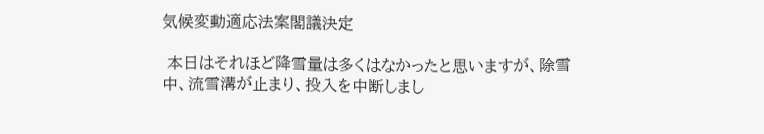気候変動適応法案閣議決定

 本日はそれほど降雪量は多くはなかったと思いますが、除雪中、流雪溝が止まり、投入を中断しまし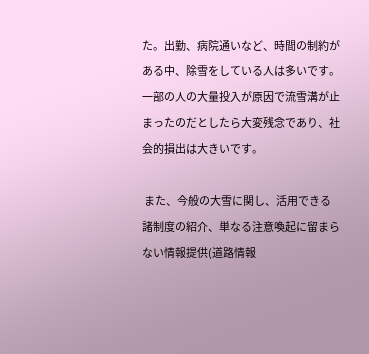た。出勤、病院通いなど、時間の制約がある中、除雪をしている人は多いです。一部の人の大量投入が原因で流雪溝が止まったのだとしたら大変残念であり、社会的損出は大きいです。

 また、今般の大雪に関し、活用できる諸制度の紹介、単なる注意喚起に留まらない情報提供(道路情報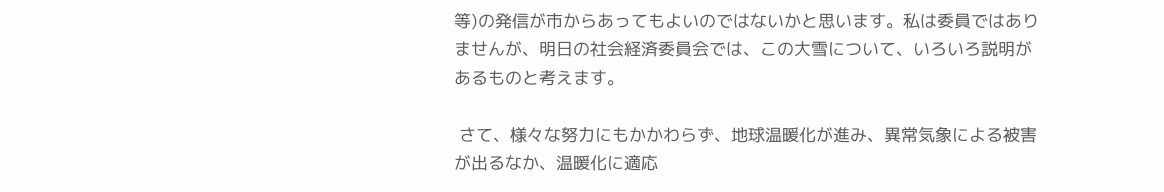等)の発信が市からあってもよいのではないかと思います。私は委員ではありませんが、明日の社会経済委員会では、この大雪について、いろいろ説明があるものと考えます。

 さて、様々な努力にもかかわらず、地球温暖化が進み、異常気象による被害が出るなか、温暖化に適応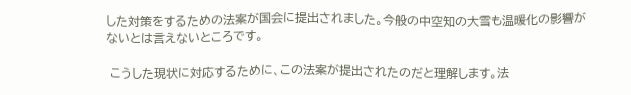した対策をするための法案が国会に提出されました。今般の中空知の大雪も温暖化の影響がないとは言えないところです。

 こうした現状に対応するために、この法案が提出されたのだと理解します。法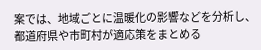案では、地域ごとに温暖化の影響などを分析し、都道府県や市町村が適応策をまとめる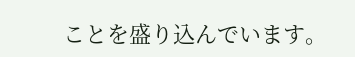ことを盛り込んでいます。